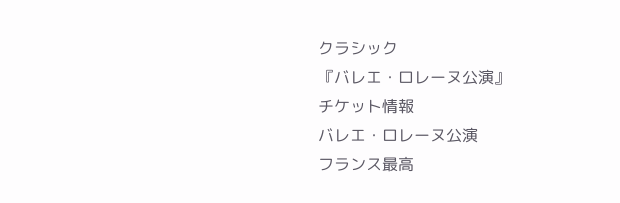クラシック
『バレエ・ロレーヌ公演』
チケット情報
バレエ・ロレーヌ公演
フランス最高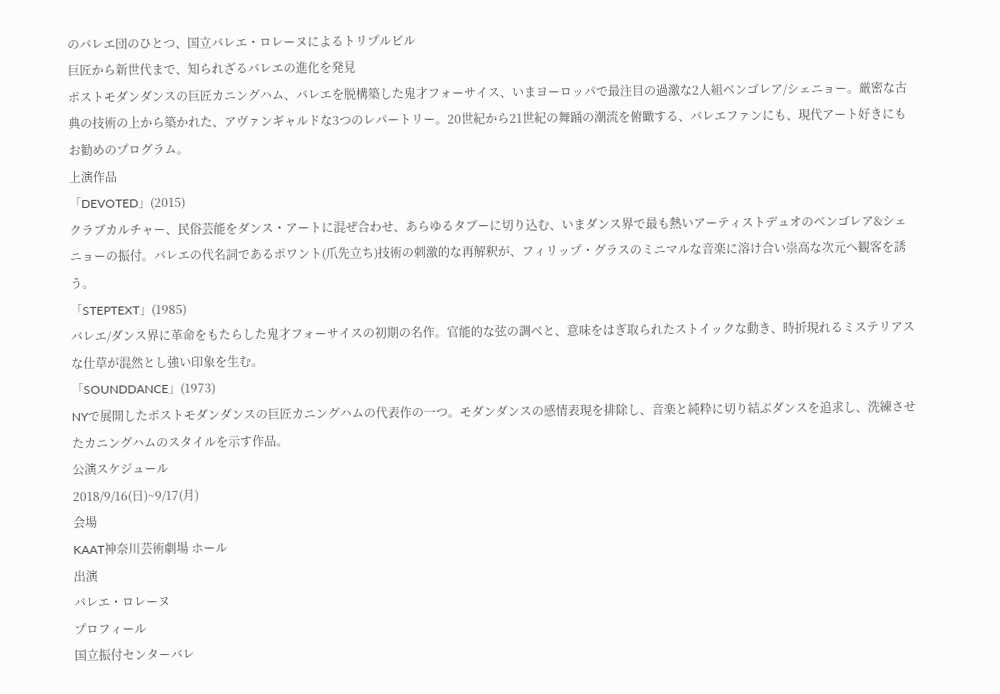のバレエ団のひとつ、国立バレエ・ロレーヌによるトリプルビル
巨匠から新世代まで、知られざるバレエの進化を発見
ポストモダンダンスの巨匠カニングハム、バレエを脱構築した鬼才フォーサイス、いまヨーロッパで最注目の過激な2人組ベンゴレア/シェニョー。厳密な古典の技術の上から築かれた、アヴァンギャルドな3つのレパートリー。20世紀から21世紀の舞踊の潮流を俯瞰する、バレエファンにも、現代アート好きにもお勧めのプログラム。
上演作品
「DEVOTED」(2015)
クラブカルチャー、民俗芸能をダンス・アートに混ぜ合わせ、あらゆるタブーに切り込む、いまダンス界で最も熱いアーティストデュオのベンゴレア&シェニョーの振付。バレエの代名詞であるポワント(爪先立ち)技術の刺激的な再解釈が、フィリップ・グラスのミニマルな音楽に溶け合い崇高な次元へ観客を誘う。
「STEPTEXT」(1985)
バレエ/ダンス界に革命をもたらした鬼才フォーサイスの初期の名作。官能的な弦の調べと、意味をはぎ取られたストイックな動き、時折現れるミステリアスな仕草が混然とし強い印象を生む。
「SOUNDDANCE」(1973)
NYで展開したポストモダンダンスの巨匠カニングハムの代表作の一つ。モダンダンスの感情表現を排除し、音楽と純粋に切り結ぶダンスを追求し、洗練させたカニングハムのスタイルを示す作品。
公演スケジュール
2018/9/16(日)~9/17(月)
会場
KAAT神奈川芸術劇場 ホール
出演
バレエ・ロレーヌ
プロフィール
国立振付センターバレ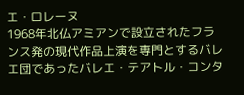エ・ロレーヌ
1968年北仏アミアンで設立されたフランス発の現代作品上演を専門とするバレエ団であったバレエ・テアトル・コンタ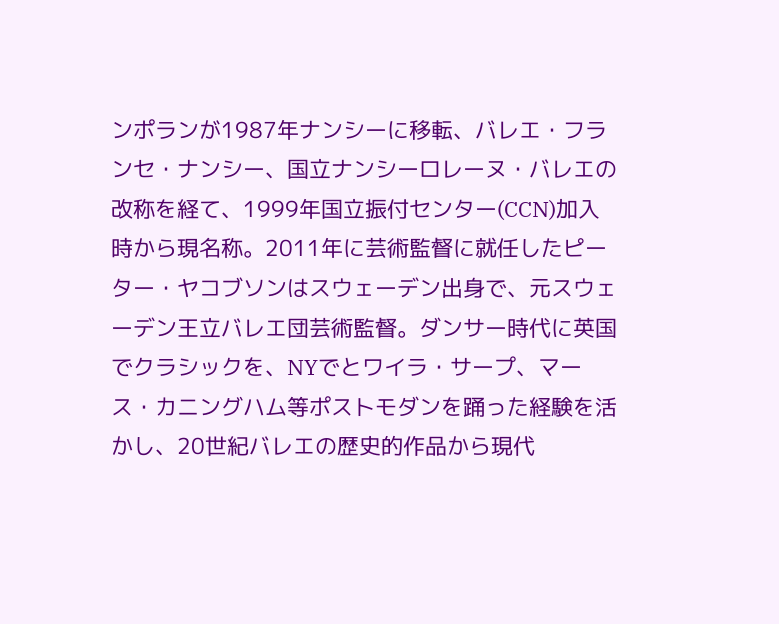ンポランが1987年ナンシーに移転、バレエ・フランセ・ナンシー、国立ナンシーロレーヌ・バレエの改称を経て、1999年国立振付センター(CCN)加入時から現名称。2011年に芸術監督に就任したピーター・ヤコブソンはスウェーデン出身で、元スウェーデン王立バレエ団芸術監督。ダンサー時代に英国でクラシックを、NYでとワイラ・サープ、マース・カニングハム等ポストモダンを踊った経験を活かし、20世紀バレエの歴史的作品から現代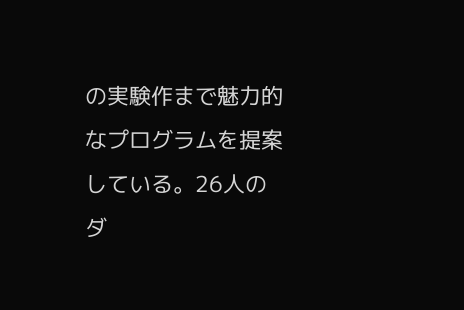の実験作まで魅力的なプログラムを提案している。26人のダ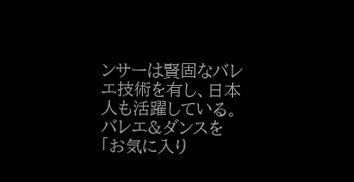ンサーは賢固なバレエ技術を有し、日本人も活躍している。
バレエ&ダンスを「お気に入り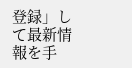登録」して最新情報を手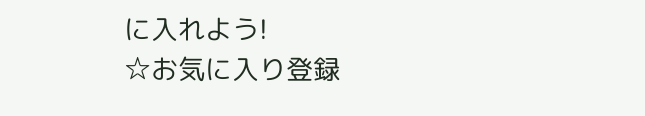に入れよう!
☆お気に入り登録